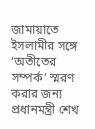জামায়াতে ইসলামীর সঙ্গে ‘অতীতের সম্পর্ক’ স্মরণ করার জন্য প্রধানমন্ত্রী শেখ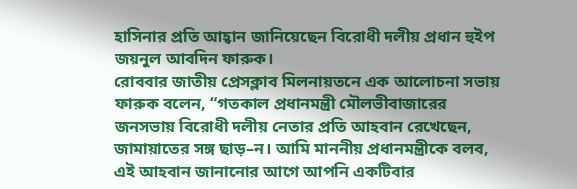হাসিনার প্রতি আহ্বান জানিয়েছেন বিরোধী দলীয় প্রধান হুইপ জয়নুল আবদিন ফারুক।
রোববার জাতীয় প্রেসক্লাব মিলনায়তনে এক আলোচনা সভায় ফারুক বলেন, “গতকাল প্রধানমন্ত্রী মৌলভীবাজারের জনসভায় বিরোধী দলীয় নেতার প্রতি আহবান রেখেছেন, জামায়াতের সঙ্গ ছাড়–ন। আমি মাননীয় প্রধানমন্ত্রীকে বলব, এই আহবান জানানোর আগে আপনি একটিবার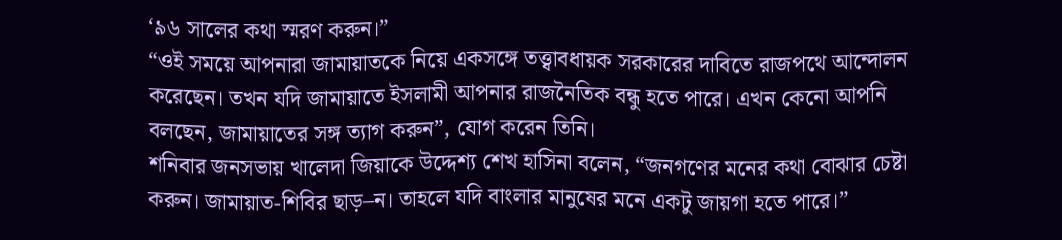‘৯৬ সালের কথা স্মরণ করুন।”
“ওই সময়ে আপনারা জামায়াতকে নিয়ে একসঙ্গে তত্ত্বাবধায়ক সরকারের দাবিতে রাজপথে আন্দোলন করেছেন। তখন যদি জামায়াতে ইসলামী আপনার রাজনৈতিক বন্ধু হতে পারে। এখন কেনো আপনি বলছেন, জামায়াতের সঙ্গ ত্যাগ করুন”, যোগ করেন তিনি।
শনিবার জনসভায় খালেদা জিয়াকে উদ্দেশ্য শেখ হাসিনা বলেন, “জনগণের মনের কথা বোঝার চেষ্টা করুন। জামায়াত-শিবির ছাড়–ন। তাহলে যদি বাংলার মানুষের মনে একটু জায়গা হতে পারে।”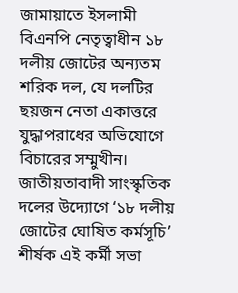জামায়াতে ইসলামী বিএনপি নেতৃত্বাধীন ১৮ দলীয় জোটের অন্যতম শরিক দল, যে দলটির ছয়জন নেতা একাত্তরে যুদ্ধাপরাধের অভিযোগে বিচারের সম্মুখীন।
জাতীয়তাবাদী সাংস্কৃতিক দলের উদ্যোগে ‘১৮ দলীয় জোটের ঘোষিত কর্মসূচি’ শীর্ষক এই কর্মী সভা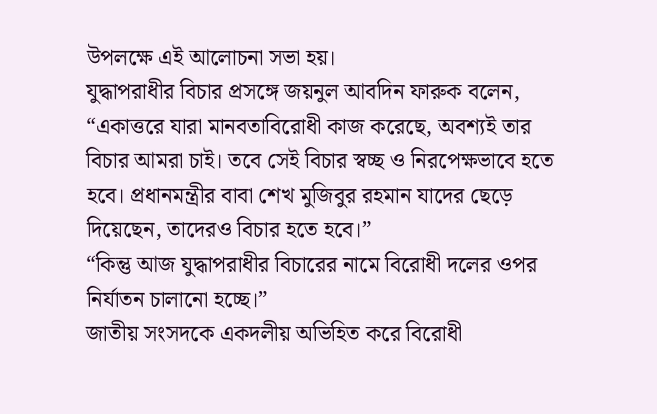উপলক্ষে এই আলোচনা সভা হয়।
যুদ্ধাপরাধীর বিচার প্রসঙ্গে জয়নুল আবদিন ফারুক বলেন, “একাত্তরে যারা মানবতাবিরোধী কাজ করেছে, অবশ্যই তার বিচার আমরা চাই। তবে সেই বিচার স্বচ্ছ ও নিরপেক্ষভাবে হতে হবে। প্রধানমন্ত্রীর বাবা শেখ মুজিবুর রহমান যাদের ছেড়ে দিয়েছেন, তাদেরও বিচার হতে হবে।”
“কিন্তু আজ যুদ্ধাপরাধীর বিচারের নামে বিরোধী দলের ওপর নির্যাতন চালানো হচ্ছে।”
জাতীয় সংসদকে একদলীয় অভিহিত করে বিরোধী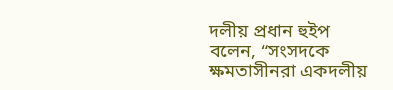দলীয় প্রধান হুইপ বলেন, “সংসদকে ক্ষমতাসীনরা একদলীয়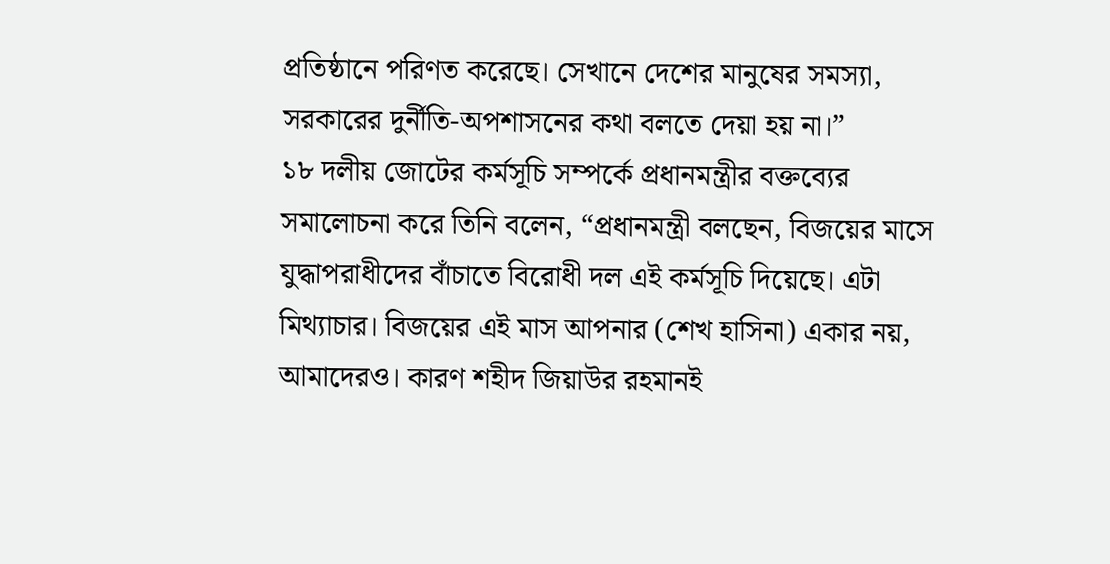প্রতিষ্ঠানে পরিণত করেছে। সেখানে দেশের মানুষের সমস্যা, সরকারের দুর্নীতি-অপশাসনের কথা বলতে দেয়া হয় না।”
১৮ দলীয় জোটের কর্মসূচি সম্পর্কে প্রধানমন্ত্রীর বক্তব্যের সমালোচনা করে তিনি বলেন, “প্রধানমন্ত্রী বলছেন, বিজয়ের মাসে যুদ্ধাপরাধীদের বাঁচাতে বিরোধী দল এই কর্মসূচি দিয়েছে। এটা মিথ্যাচার। বিজয়ের এই মাস আপনার (শেখ হাসিনা) একার নয়, আমাদেরও। কারণ শহীদ জিয়াউর রহমানই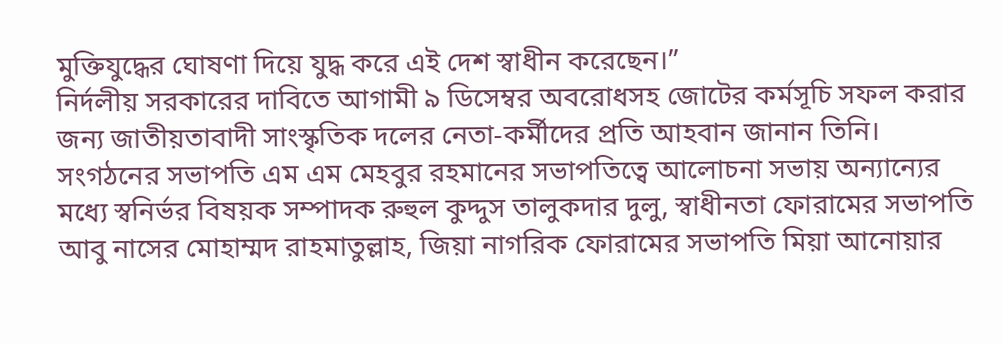মুক্তিযুদ্ধের ঘোষণা দিয়ে যুদ্ধ করে এই দেশ স্বাধীন করেছেন।”
নির্দলীয় সরকারের দাবিতে আগামী ৯ ডিসেম্বর অবরোধসহ জোটের কর্মসূচি সফল করার জন্য জাতীয়তাবাদী সাংস্কৃতিক দলের নেতা-কর্মীদের প্রতি আহবান জানান তিনি।
সংগঠনের সভাপতি এম এম মেহবুর রহমানের সভাপতিত্বে আলোচনা সভায় অন্যান্যের মধ্যে স্বনির্ভর বিষয়ক সম্পাদক রুহুল কুদ্দুস তালুকদার দুলু, স্বাধীনতা ফোরামের সভাপতি আবু নাসের মোহাম্মদ রাহমাতুল্লাহ, জিয়া নাগরিক ফোরামের সভাপতি মিয়া আনোয়ার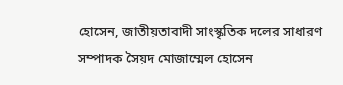হোসেন, জাতীয়তাবাদী সাংস্কৃতিক দলের সাধারণ সম্পাদক সৈয়দ মোজাম্মেল হোসেন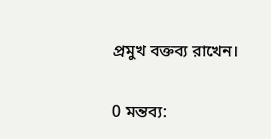প্রমুখ বক্তব্য রাখেন।


0 মন্তব্য: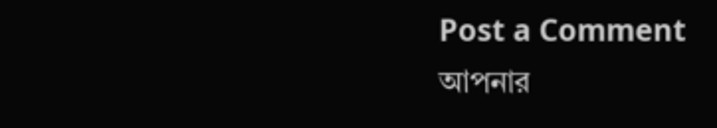Post a Comment
আপনার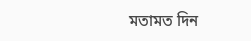মতামত দিন